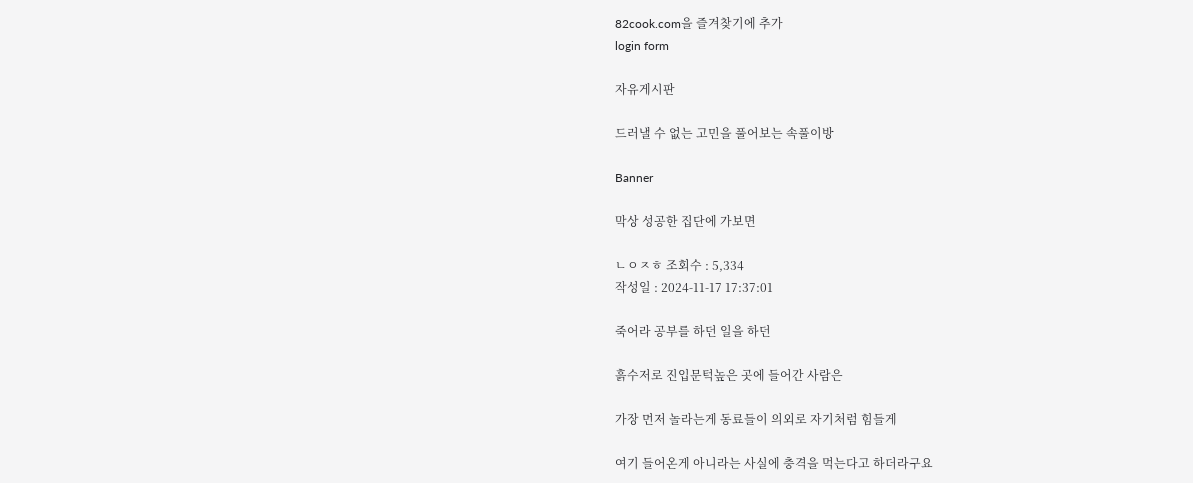82cook.com을 즐겨찾기에 추가
login form

자유게시판

드러낼 수 없는 고민을 풀어보는 속풀이방

Banner

막상 성공한 집단에 가보면

ㄴㅇㅈㅎ 조회수 : 5,334
작성일 : 2024-11-17 17:37:01

죽어라 공부를 하던 일을 하던

흙수저로 진입문턱높은 곳에 들어간 사람은

가장 먼저 놀라는게 동료들이 의외로 자기처럼 힘들게

여기 들어온게 아니라는 사실에 충격을 먹는다고 하더라구요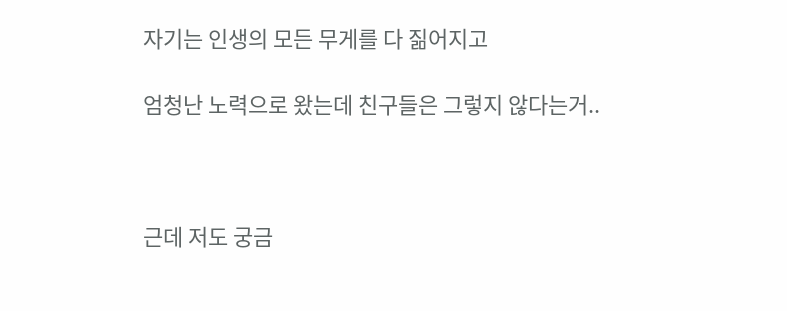자기는 인생의 모든 무게를 다 짊어지고

엄청난 노력으로 왔는데 친구들은 그렇지 않다는거..



근데 저도 궁금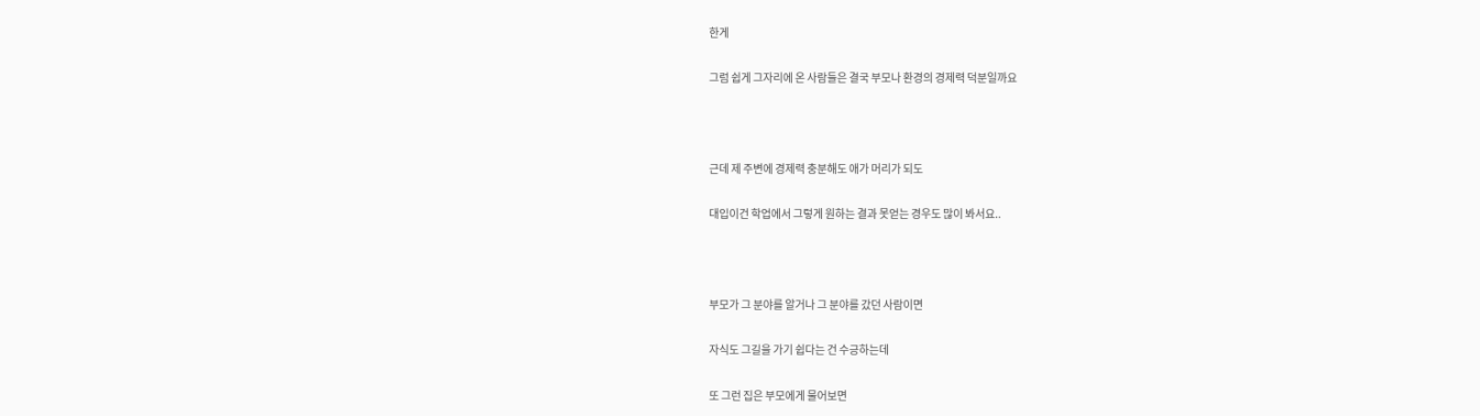한게

그럼 쉽게 그자리에 온 사람들은 결국 부모나 환경의 경제력 덕분일까요



근데 제 주변에 경제력 충분해도 애가 머리가 되도

대입이건 학업에서 그렇게 원하는 결과 못얻는 경우도 많이 봐서요..



부모가 그 분야를 알거나 그 분야를 갔던 사람이면

자식도 그길을 가기 쉽다는 건 수긍하는데

또 그런 집은 부모에게 물어보면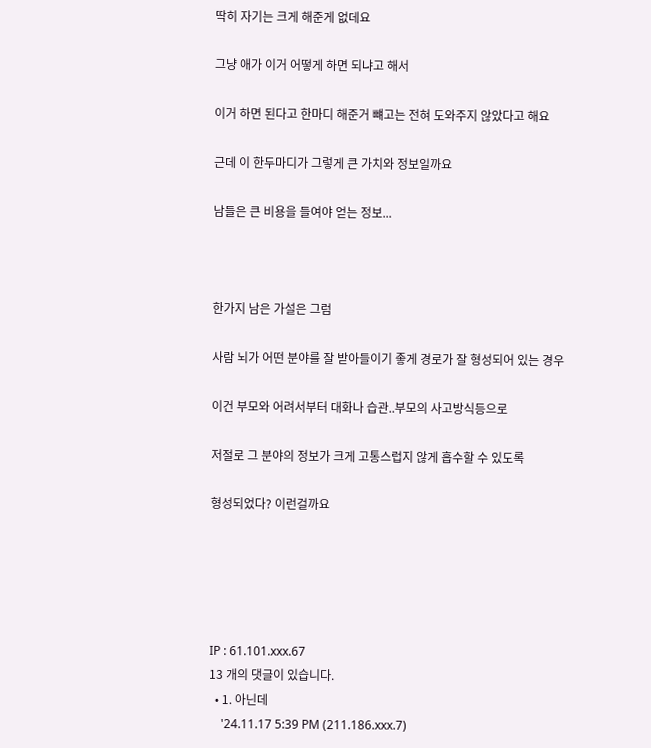딱히 자기는 크게 해준게 없데요

그냥 애가 이거 어떻게 하면 되냐고 해서

이거 하면 된다고 한마디 해준거 뺴고는 전혀 도와주지 않았다고 해요

근데 이 한두마디가 그렇게 큰 가치와 정보일까요

남들은 큰 비용을 들여야 얻는 정보...



한가지 남은 가설은 그럼

사람 뇌가 어떤 분야를 잘 받아들이기 좋게 경로가 잘 형성되어 있는 경우

이건 부모와 어려서부터 대화나 습관..부모의 사고방식등으로

저절로 그 분야의 정보가 크게 고통스럽지 않게 흡수할 수 있도록

형성되었다? 이런걸까요





IP : 61.101.xxx.67
13 개의 댓글이 있습니다.
  • 1. 아닌데
    '24.11.17 5:39 PM (211.186.xxx.7)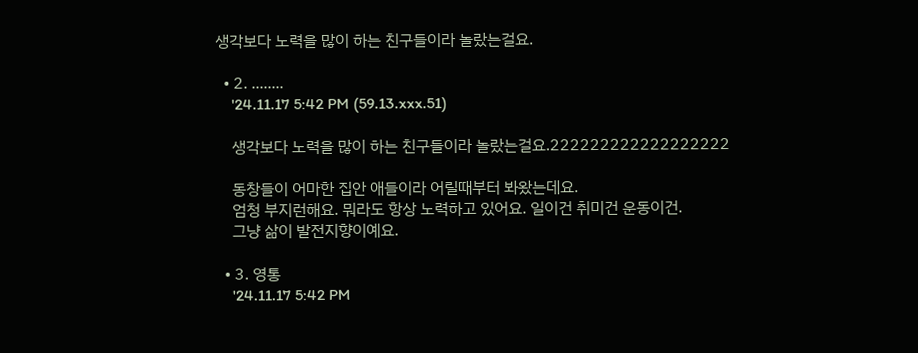생각보다 노력을 많이 하는 친구들이라 놀랐는걸요.

  • 2. ........
    '24.11.17 5:42 PM (59.13.xxx.51)

    생각보다 노력을 많이 하는 친구들이라 놀랐는걸요.222222222222222222

    동창들이 어마한 집안 애들이라 어릴때부터 봐왔는데요.
    엄청 부지런해요. 뭐라도 항상 노력하고 있어요. 일이건 취미건 운동이건.
    그냥 삶이 발전지향이예요.

  • 3. 영통
    '24.11.17 5:42 PM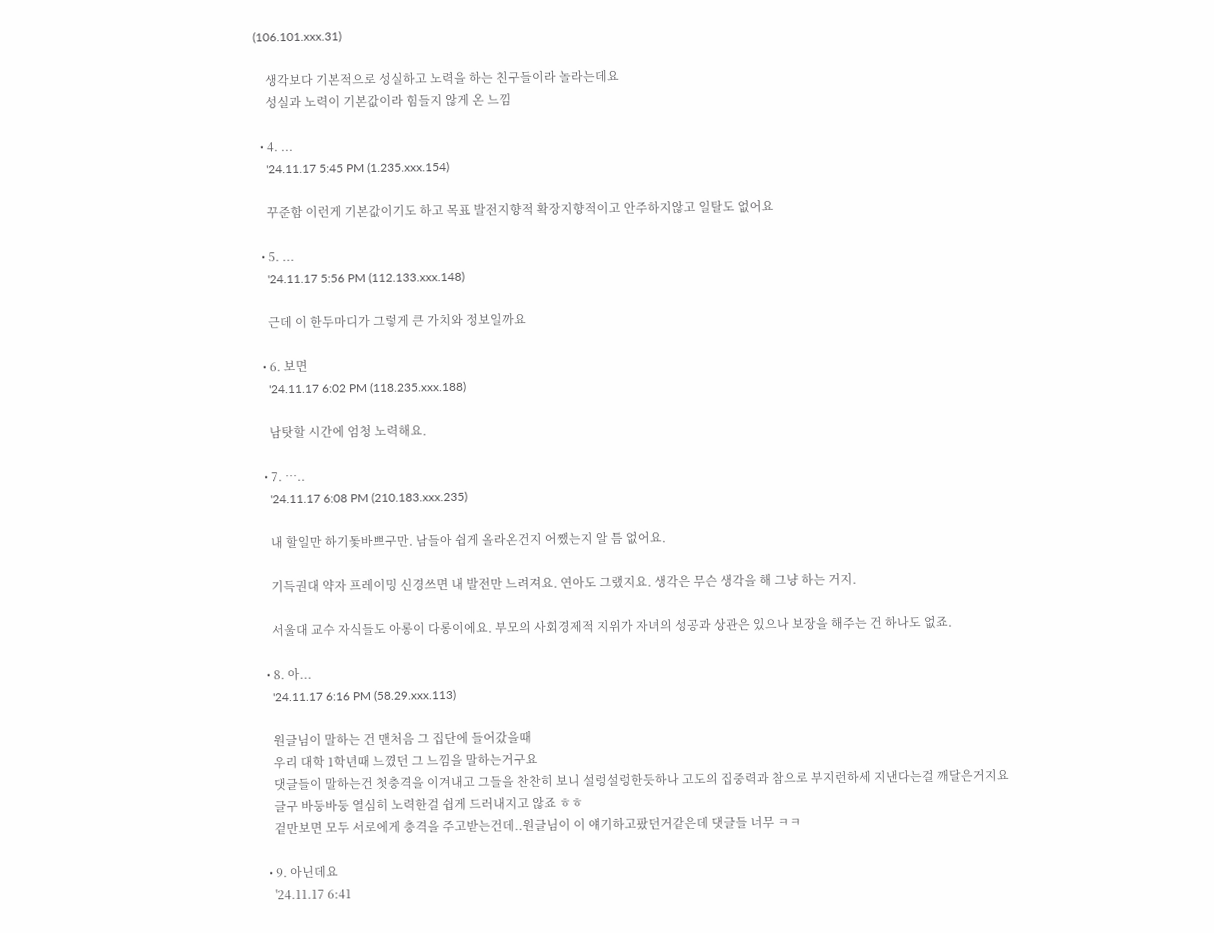(106.101.xxx.31)

    생각보다 기본적으로 성실하고 노력을 하는 친구들이라 놀라는데요
    성실과 노력이 기본값이라 힘들지 않게 온 느낌

  • 4. ...
    '24.11.17 5:45 PM (1.235.xxx.154)

    꾸준함 이런게 기본값이기도 하고 목표 발전지향적 확장지향적이고 안주하지않고 일탈도 없어요

  • 5. ...
    '24.11.17 5:56 PM (112.133.xxx.148)

    근데 이 한두마디가 그렇게 큰 가치와 정보일까요

  • 6. 보면
    '24.11.17 6:02 PM (118.235.xxx.188)

    남탓할 시간에 엄청 노력해요.

  • 7. …..
    '24.11.17 6:08 PM (210.183.xxx.235)

    내 할일만 하기돛바쁘구만. 남들아 쉽게 올라온건지 어쨌는지 알 틈 없어요.

    기득권대 약자 프레이밍 신경쓰면 내 발전만 느려져요. 연아도 그랬지요. 생각은 무슨 생각을 해 그냥 하는 거지.

    서울대 교수 자식들도 아롱이 다롱이에요. 부모의 사회경제적 지위가 자녀의 성공과 상관은 있으나 보장을 해주는 건 하나도 없죠.

  • 8. 아...
    '24.11.17 6:16 PM (58.29.xxx.113)

    원글님이 말하는 건 맨처음 그 집단에 들어갔을때
    우리 대학 1학년때 느꼈던 그 느낌을 말하는거구요
    댓글들이 말하는건 첫충격을 이겨내고 그들을 찬찬히 보니 설렁설렁한듯하나 고도의 집중력과 참으로 부지런하세 지낸다는걸 깨달은거지요
    글구 바둥바둥 열심히 노력한걸 쉽게 드러내지고 않죠 ㅎㅎ
    겉만보면 모두 서로에게 충격을 주고받는건데..원글님이 이 얘기하고팠던거같은데 댓글들 너무 ㅋㅋ

  • 9. 아닌데요
    '24.11.17 6:41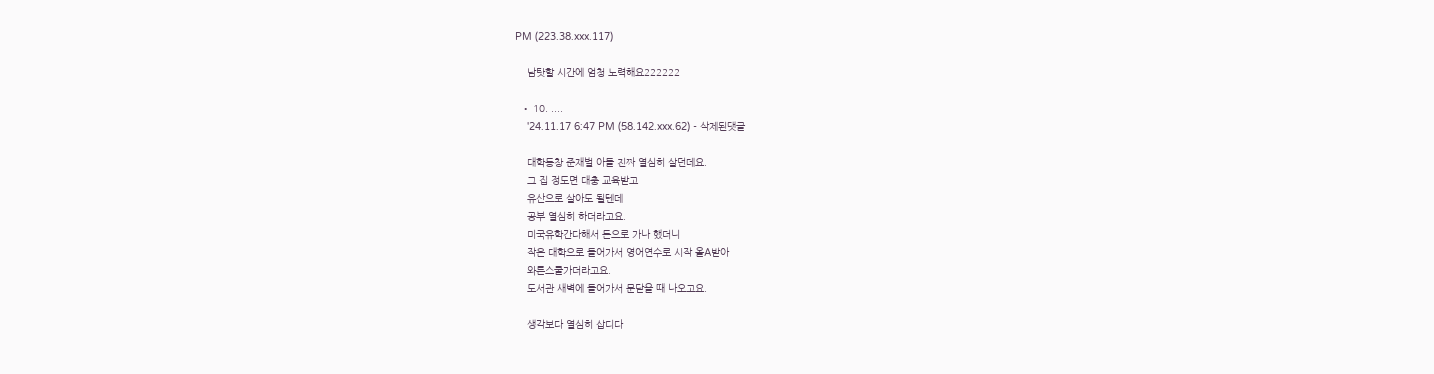PM (223.38.xxx.117)

    남탓할 시간에 엄청 노력해요222222

  • 10. ....
    '24.11.17 6:47 PM (58.142.xxx.62) - 삭제된댓글

    대학동창 준재벌 아들 진짜 열심히 살던데요.
    그 집 정도면 대충 교육받고
    유산으로 살아도 될텐데
    공부 열심히 하더라고요.
    미국유학간다해서 돈으로 가나 했더니
    작은 대학으로 들어가서 영어연수로 시작 올A받아
    와튼스쿨가더라고요.
    도서관 새벽에 들어가서 문닫을 때 나오고요.

    생각보다 열심히 삽디다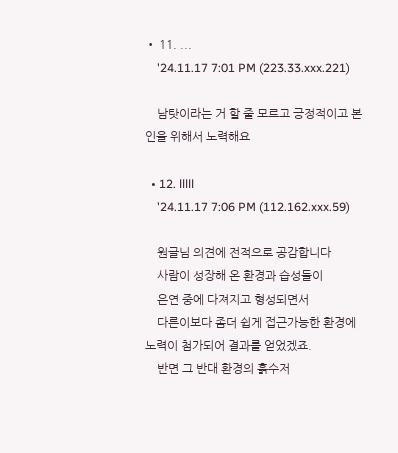• 11. ...
    '24.11.17 7:01 PM (223.33.xxx.221)

    남탓이라는 거 할 줄 모르고 긍정적이고 본인을 위해서 노력해요

  • 12. lllll
    '24.11.17 7:06 PM (112.162.xxx.59)

    원글님 의견에 전적으로 공감합니다
    사람이 성장해 온 환경과 습성들이
    은연 중에 다져지고 형성되면서
    다른이보다 좀더 쉽게 접근가능한 환경에 노력이 첨가되어 결과를 얻었겠죠.
    반면 그 반대 환경의 흙수저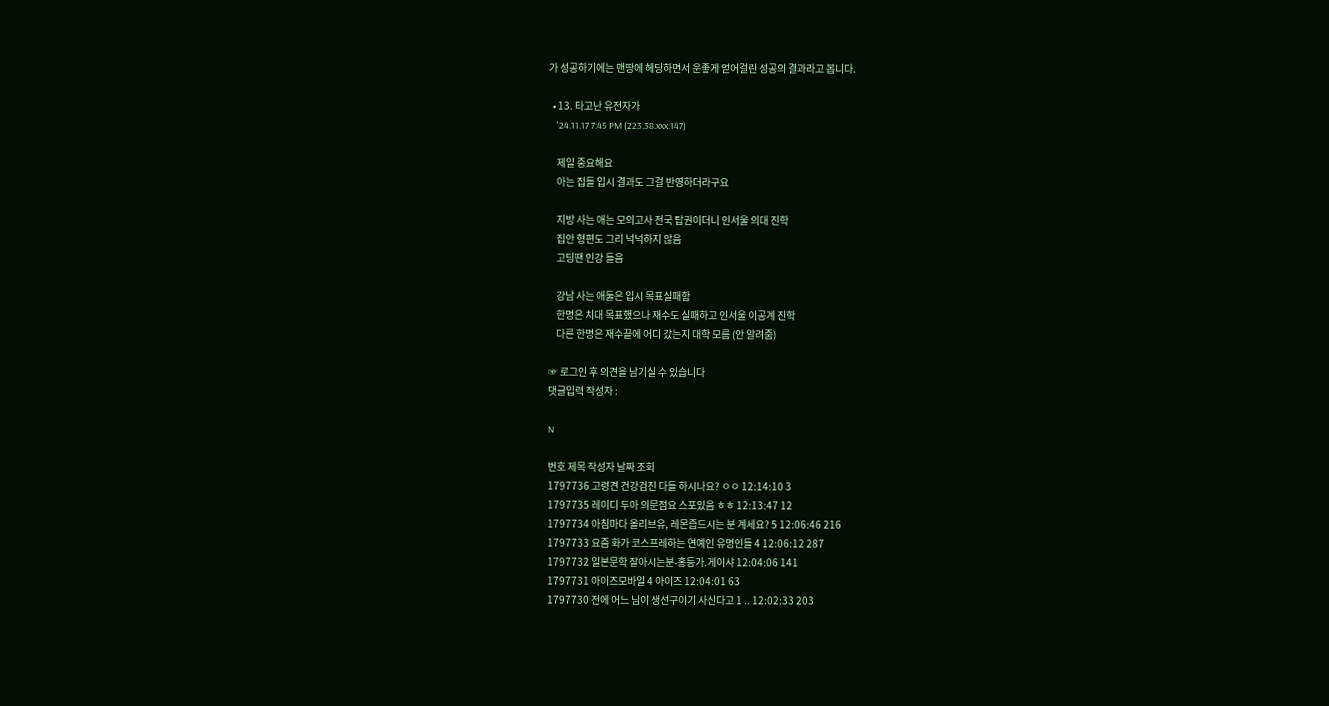가 성공하기에는 맨땅에 헤딩하면서 운좋게 얻어걸린 성공의 결과라고 봅니다.

  • 13. 타고난 유전자가
    '24.11.17 7:45 PM (223.38.xxx.147)

    제일 중요해요
    아는 집들 입시 결과도 그걸 반영하더라구요

    지방 사는 애는 모의고사 전국 탑권이더니 인서울 의대 진학
    집안 형편도 그리 넉넉하지 않음
    고딩땐 인강 들음

    강남 사는 애둘은 입시 목표실패함
    한명은 치대 목표했으나 재수도 실패하고 인서울 이공계 진학
    다른 한명은 재수끝에 어디 갔는지 대학 모름 (안 알려줌)

☞ 로그인 후 의견을 남기실 수 있습니다
댓글입력 작성자 :

N

번호 제목 작성자 날짜 조회
1797736 고령견 건강검진 다들 하시나요? ㅇㅇ 12:14:10 3
1797735 레이디 두아 의문점요 스포있음 ㅎㅎ 12:13:47 12
1797734 아침마다 올리브유, 레몬즙드시는 분 계세요? 5 12:06:46 216
1797733 요즘 화가 코스프레하는 연예인 유명인들 4 12:06:12 287
1797732 일본문학 잘아시는분-홍등가.게이샤 12:04:06 141
1797731 아이즈모바일 4 아이즈 12:04:01 63
1797730 전에 어느 님이 생선구이기 사신다고 1 .. 12:02:33 203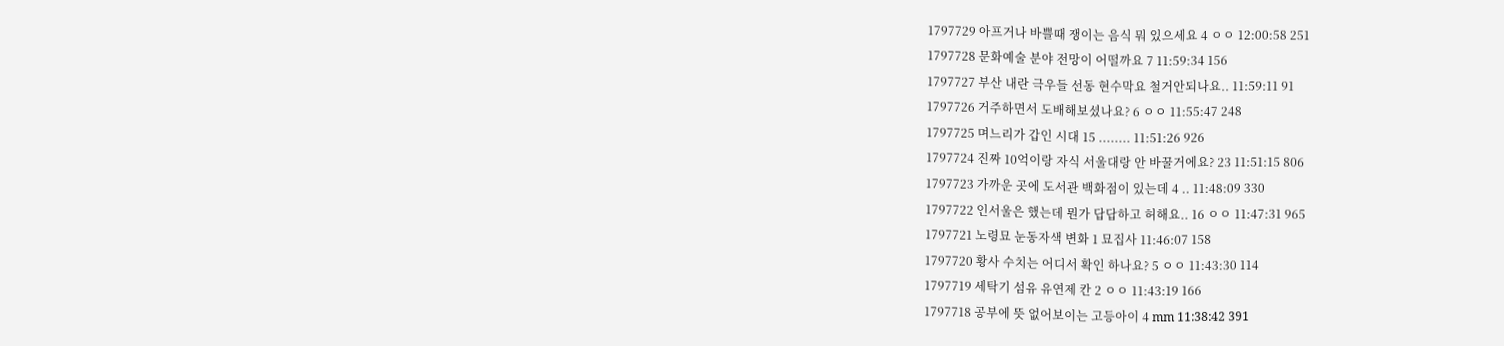1797729 아프거나 바쁠때 쟁이는 음식 뭐 있으세요 4 ㅇㅇ 12:00:58 251
1797728 문화예술 분야 전망이 어떨까요 7 11:59:34 156
1797727 부산 내란 극우들 선동 현수막요 철거안되나요.. 11:59:11 91
1797726 거주하면서 도배해보셨나요? 6 ㅇㅇ 11:55:47 248
1797725 며느리가 갑인 시대 15 ........ 11:51:26 926
1797724 진짜 10억이랑 자식 서울대랑 안 바꿀거에요? 23 11:51:15 806
1797723 가까운 곳에 도서관 백화점이 있는데 4 .. 11:48:09 330
1797722 인서울은 했는데 뭔가 답답하고 허해요.. 16 ㅇㅇ 11:47:31 965
1797721 노령묘 눈동자색 변화 1 묘집사 11:46:07 158
1797720 황사 수치는 어디서 확인 하나요? 5 ㅇㅇ 11:43:30 114
1797719 세탁기 섬유 유연제 칸 2 ㅇㅇ 11:43:19 166
1797718 공부에 뜻 없어보이는 고등아이 4 mm 11:38:42 391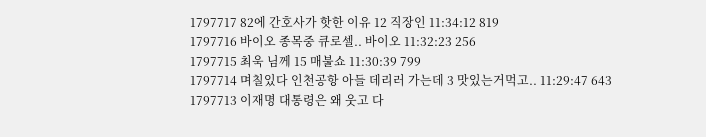1797717 82에 간호사가 핫한 이유 12 직장인 11:34:12 819
1797716 바이오 종목중 큐로셀.. 바이오 11:32:23 256
1797715 최욱 님께 15 매불쇼 11:30:39 799
1797714 며칠있다 인천공항 아들 데리러 가는데 3 맛있는거먹고.. 11:29:47 643
1797713 이재명 대통령은 왜 웃고 다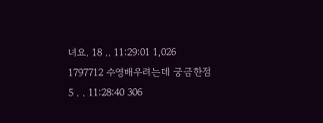녀요. 18 .. 11:29:01 1,026
1797712 수영배우려는데 궁금한점 5 . . 11:28:40 306